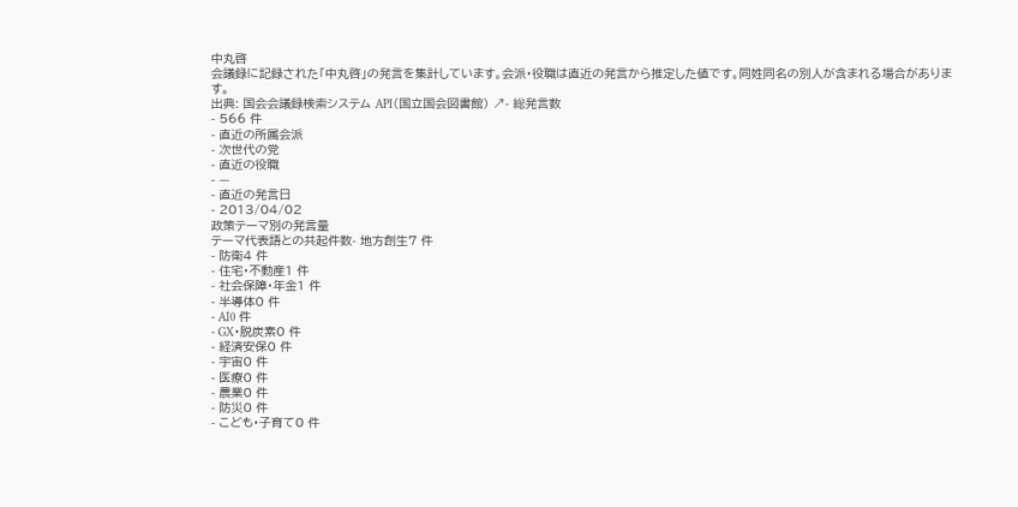中丸啓
会議録に記録された「中丸啓」の発言を集計しています。会派・役職は直近の発言から推定した値です。同姓同名の別人が含まれる場合があります。
出典: 国会会議録検索システム API(国立国会図書館) ↗- 総発言数
- 566 件
- 直近の所属会派
- 次世代の党
- 直近の役職
- —
- 直近の発言日
- 2013/04/02
政策テーマ別の発言量
テーマ代表語との共起件数- 地方創生7 件
- 防衛4 件
- 住宅・不動産1 件
- 社会保障・年金1 件
- 半導体0 件
- AI0 件
- GX・脱炭素0 件
- 経済安保0 件
- 宇宙0 件
- 医療0 件
- 農業0 件
- 防災0 件
- こども・子育て0 件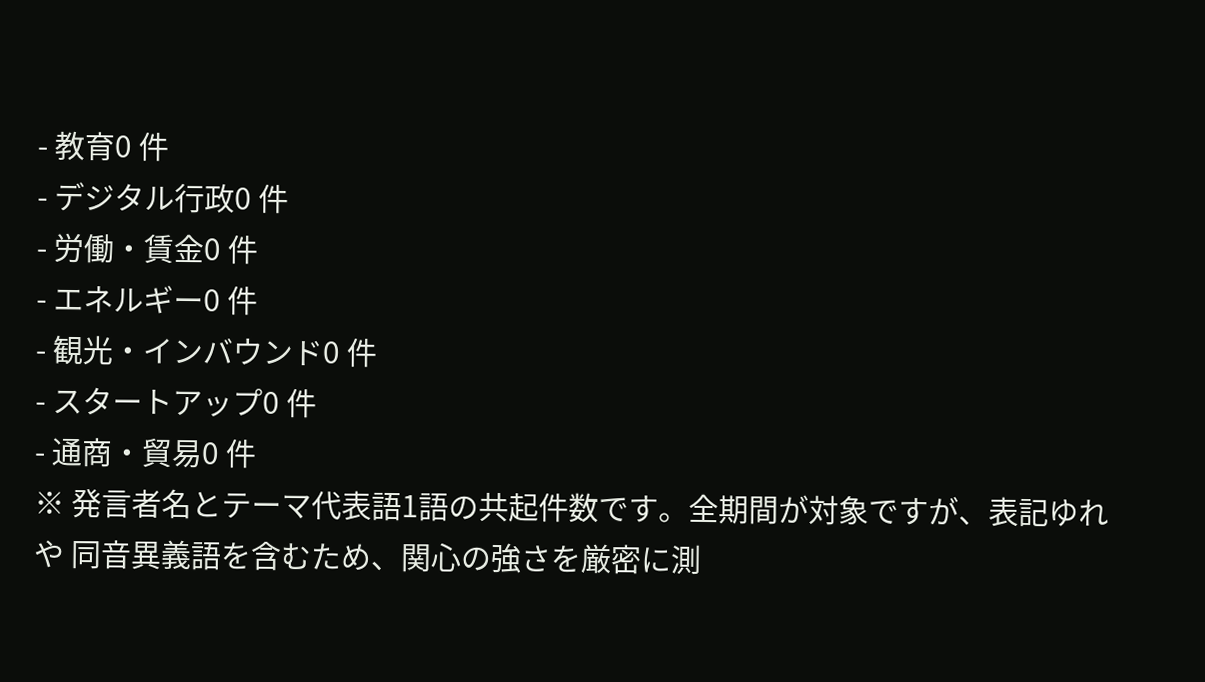- 教育0 件
- デジタル行政0 件
- 労働・賃金0 件
- エネルギー0 件
- 観光・インバウンド0 件
- スタートアップ0 件
- 通商・貿易0 件
※ 発言者名とテーマ代表語1語の共起件数です。全期間が対象ですが、表記ゆれや 同音異義語を含むため、関心の強さを厳密に測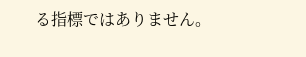る指標ではありません。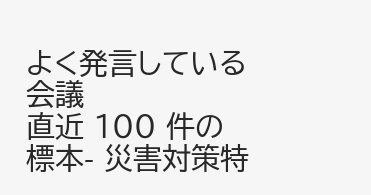よく発言している会議
直近 100 件の標本- 災害対策特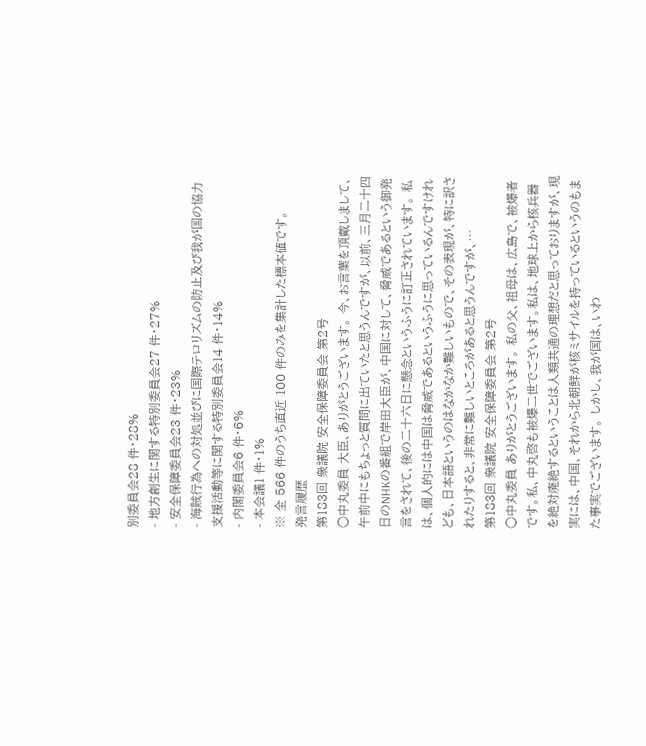別委員会28 件・28%
- 地方創生に関する特別委員会27 件・27%
- 安全保障委員会23 件・23%
- 海賊行為への対処並びに国際テロリズムの防止及び我が国の協力支援活動等に関する特別委員会14 件・14%
- 内閣委員会6 件・6%
- 本会議1 件・1%
※ 全 566 件のうち直近 100 件のみを集計した標本値です。
発言履歴
第183回 衆議院 安全保障委員会 第2号
○中丸委員 大臣、ありがとうございます。 今、お言葉を頂戴しまして、午前中にもちょっと質問に出ていたと思うんですが、以前、三月二十四日のNHKの番組で岸田大臣が、中国に対して、脅威であるという御発言をされて、後の二十六日に懸念というふうに訂正されています。 私は、個人的には中国は脅威であるというふうに思っているんですけれども、日本語というのはなかなか難しいもので、その表現が、特に訳されたりすると、非常に難しいところがあると思うんですが、…
第183回 衆議院 安全保障委員会 第2号
○中丸委員 ありがとうございます。 私の父、祖母は、広島で、被爆者です。私、中丸啓も被爆二世でございます。私は、地球上から核兵器を絶対廃絶するということは人類共通の理想だと思っておりますが、現実には、中国、それから北朝鮮が核ミサイルを持っているというのもまた事実でございます。 しかし、我が国は、いわ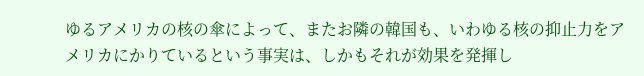ゆるアメリカの核の傘によって、またお隣の韓国も、いわゆる核の抑止力をアメリカにかりているという事実は、しかもそれが効果を発揮し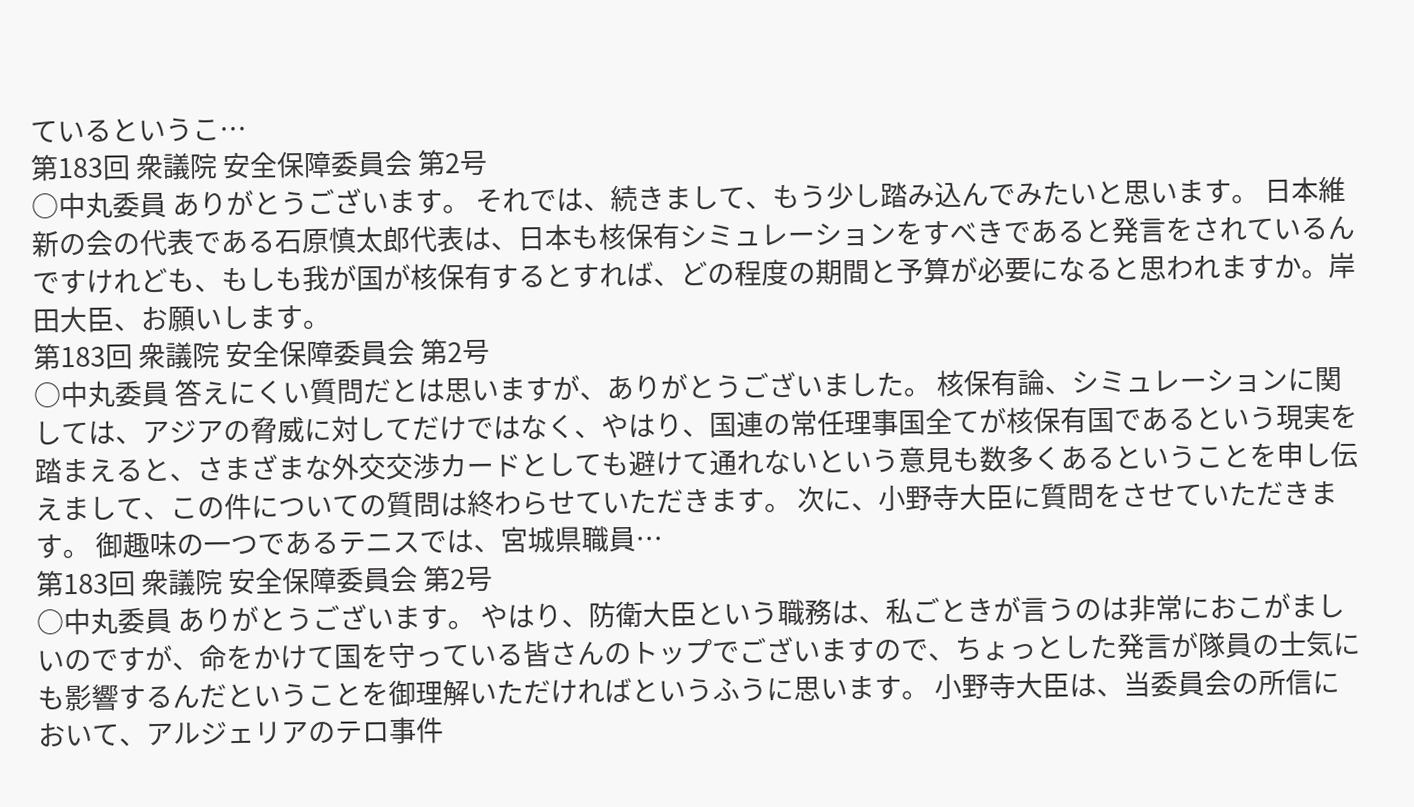ているというこ…
第183回 衆議院 安全保障委員会 第2号
○中丸委員 ありがとうございます。 それでは、続きまして、もう少し踏み込んでみたいと思います。 日本維新の会の代表である石原慎太郎代表は、日本も核保有シミュレーションをすべきであると発言をされているんですけれども、もしも我が国が核保有するとすれば、どの程度の期間と予算が必要になると思われますか。岸田大臣、お願いします。
第183回 衆議院 安全保障委員会 第2号
○中丸委員 答えにくい質問だとは思いますが、ありがとうございました。 核保有論、シミュレーションに関しては、アジアの脅威に対してだけではなく、やはり、国連の常任理事国全てが核保有国であるという現実を踏まえると、さまざまな外交交渉カードとしても避けて通れないという意見も数多くあるということを申し伝えまして、この件についての質問は終わらせていただきます。 次に、小野寺大臣に質問をさせていただきます。 御趣味の一つであるテニスでは、宮城県職員…
第183回 衆議院 安全保障委員会 第2号
○中丸委員 ありがとうございます。 やはり、防衛大臣という職務は、私ごときが言うのは非常におこがましいのですが、命をかけて国を守っている皆さんのトップでございますので、ちょっとした発言が隊員の士気にも影響するんだということを御理解いただければというふうに思います。 小野寺大臣は、当委員会の所信において、アルジェリアのテロ事件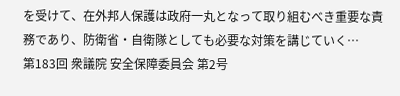を受けて、在外邦人保護は政府一丸となって取り組むべき重要な責務であり、防衛省・自衛隊としても必要な対策を講じていく…
第183回 衆議院 安全保障委員会 第2号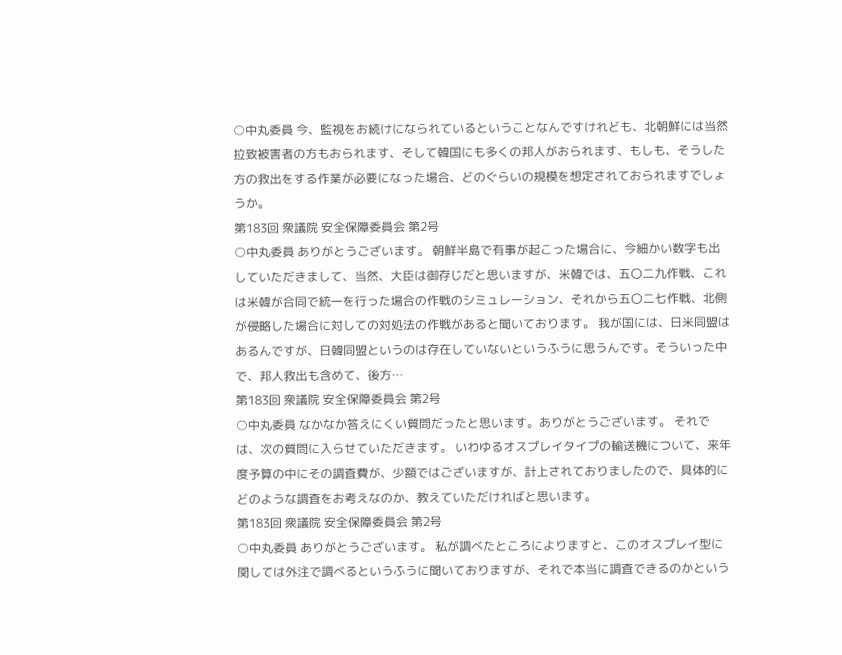○中丸委員 今、監視をお続けになられているということなんですけれども、北朝鮮には当然拉致被害者の方もおられます、そして韓国にも多くの邦人がおられます、もしも、そうした方の救出をする作業が必要になった場合、どのぐらいの規模を想定されておられますでしょうか。
第183回 衆議院 安全保障委員会 第2号
○中丸委員 ありがとうございます。 朝鮮半島で有事が起こった場合に、今細かい数字も出していただきまして、当然、大臣は御存じだと思いますが、米韓では、五〇二九作戦、これは米韓が合同で統一を行った場合の作戦のシミュレーション、それから五〇二七作戦、北側が侵略した場合に対しての対処法の作戦があると聞いております。 我が国には、日米同盟はあるんですが、日韓同盟というのは存在していないというふうに思うんです。そういった中で、邦人救出も含めて、後方…
第183回 衆議院 安全保障委員会 第2号
○中丸委員 なかなか答えにくい質問だったと思います。ありがとうございます。 それでは、次の質問に入らせていただきます。 いわゆるオスプレイタイプの輸送機について、来年度予算の中にその調査費が、少額ではございますが、計上されておりましたので、具体的にどのような調査をお考えなのか、教えていただければと思います。
第183回 衆議院 安全保障委員会 第2号
○中丸委員 ありがとうございます。 私が調べたところによりますと、このオスプレイ型に関しては外注で調べるというふうに聞いておりますが、それで本当に調査できるのかという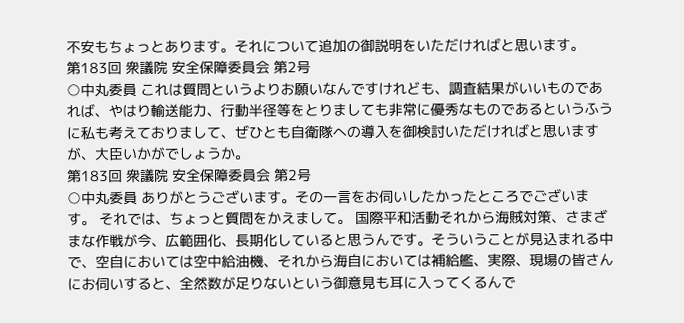不安もちょっとあります。それについて追加の御説明をいただければと思います。
第183回 衆議院 安全保障委員会 第2号
○中丸委員 これは質問というよりお願いなんですけれども、調査結果がいいものであれば、やはり輸送能力、行動半径等をとりましても非常に優秀なものであるというふうに私も考えておりまして、ぜひとも自衛隊への導入を御検討いただければと思いますが、大臣いかがでしょうか。
第183回 衆議院 安全保障委員会 第2号
○中丸委員 ありがとうございます。その一言をお伺いしたかったところでございます。 それでは、ちょっと質問をかえまして。 国際平和活動それから海賊対策、さまざまな作戦が今、広範囲化、長期化していると思うんです。そういうことが見込まれる中で、空自においては空中給油機、それから海自においては補給艦、実際、現場の皆さんにお伺いすると、全然数が足りないという御意見も耳に入ってくるんで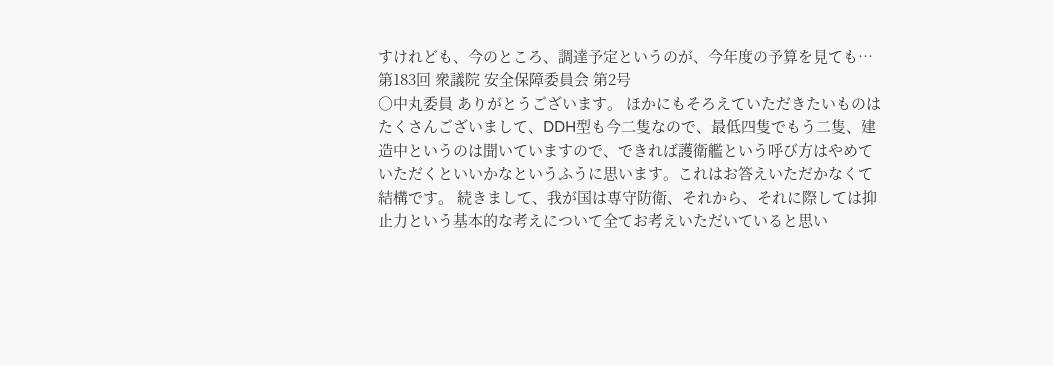すけれども、今のところ、調達予定というのが、今年度の予算を見ても…
第183回 衆議院 安全保障委員会 第2号
○中丸委員 ありがとうございます。 ほかにもそろえていただきたいものはたくさんございまして、DDH型も今二隻なので、最低四隻でもう二隻、建造中というのは聞いていますので、できれば護衛艦という呼び方はやめていただくといいかなというふうに思います。これはお答えいただかなくて結構です。 続きまして、我が国は専守防衛、それから、それに際しては抑止力という基本的な考えについて全てお考えいただいていると思い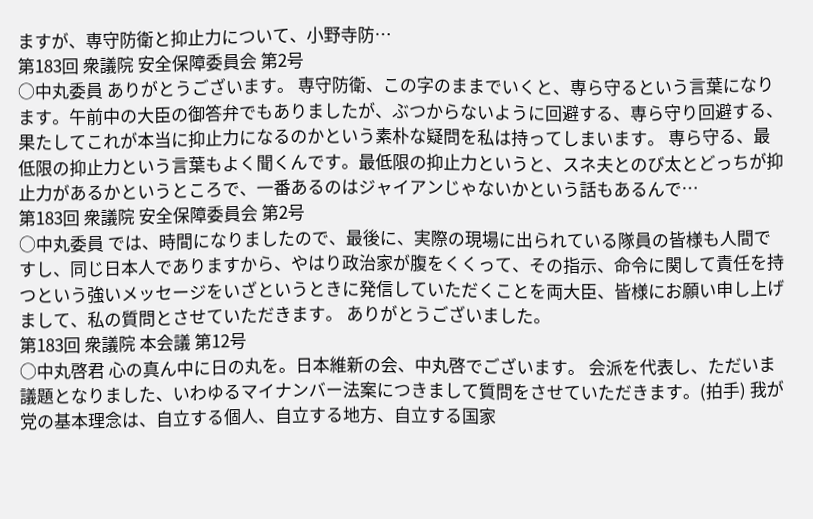ますが、専守防衛と抑止力について、小野寺防…
第183回 衆議院 安全保障委員会 第2号
○中丸委員 ありがとうございます。 専守防衛、この字のままでいくと、専ら守るという言葉になります。午前中の大臣の御答弁でもありましたが、ぶつからないように回避する、専ら守り回避する、果たしてこれが本当に抑止力になるのかという素朴な疑問を私は持ってしまいます。 専ら守る、最低限の抑止力という言葉もよく聞くんです。最低限の抑止力というと、スネ夫とのび太とどっちが抑止力があるかというところで、一番あるのはジャイアンじゃないかという話もあるんで…
第183回 衆議院 安全保障委員会 第2号
○中丸委員 では、時間になりましたので、最後に、実際の現場に出られている隊員の皆様も人間ですし、同じ日本人でありますから、やはり政治家が腹をくくって、その指示、命令に関して責任を持つという強いメッセージをいざというときに発信していただくことを両大臣、皆様にお願い申し上げまして、私の質問とさせていただきます。 ありがとうございました。
第183回 衆議院 本会議 第12号
○中丸啓君 心の真ん中に日の丸を。日本維新の会、中丸啓でございます。 会派を代表し、ただいま議題となりました、いわゆるマイナンバー法案につきまして質問をさせていただきます。(拍手) 我が党の基本理念は、自立する個人、自立する地方、自立する国家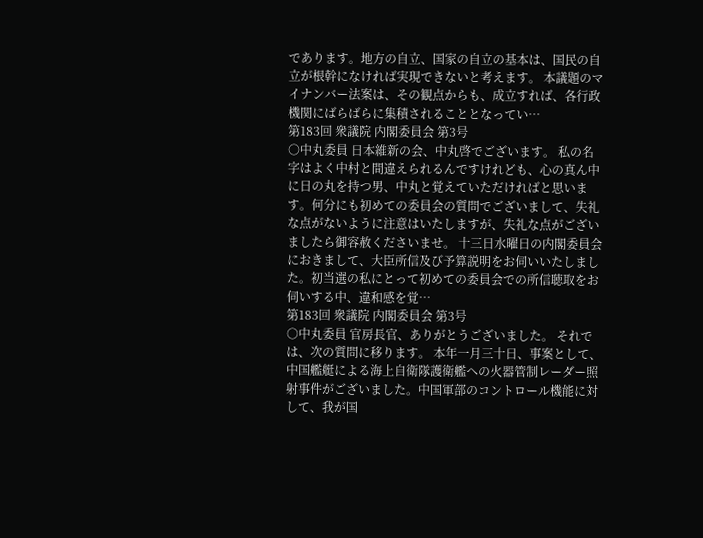であります。地方の自立、国家の自立の基本は、国民の自立が根幹になければ実現できないと考えます。 本議題のマイナンバー法案は、その観点からも、成立すれば、各行政機関にばらばらに集積されることとなってい…
第183回 衆議院 内閣委員会 第3号
○中丸委員 日本維新の会、中丸啓でございます。 私の名字はよく中村と間違えられるんですけれども、心の真ん中に日の丸を持つ男、中丸と覚えていただければと思います。何分にも初めての委員会の質問でございまして、失礼な点がないように注意はいたしますが、失礼な点がございましたら御容赦くださいませ。 十三日水曜日の内閣委員会におきまして、大臣所信及び予算説明をお伺いいたしました。初当選の私にとって初めての委員会での所信聴取をお伺いする中、違和感を覚…
第183回 衆議院 内閣委員会 第3号
○中丸委員 官房長官、ありがとうございました。 それでは、次の質問に移ります。 本年一月三十日、事案として、中国艦艇による海上自衛隊護衛艦への火器管制レーダー照射事件がございました。中国軍部のコントロール機能に対して、我が国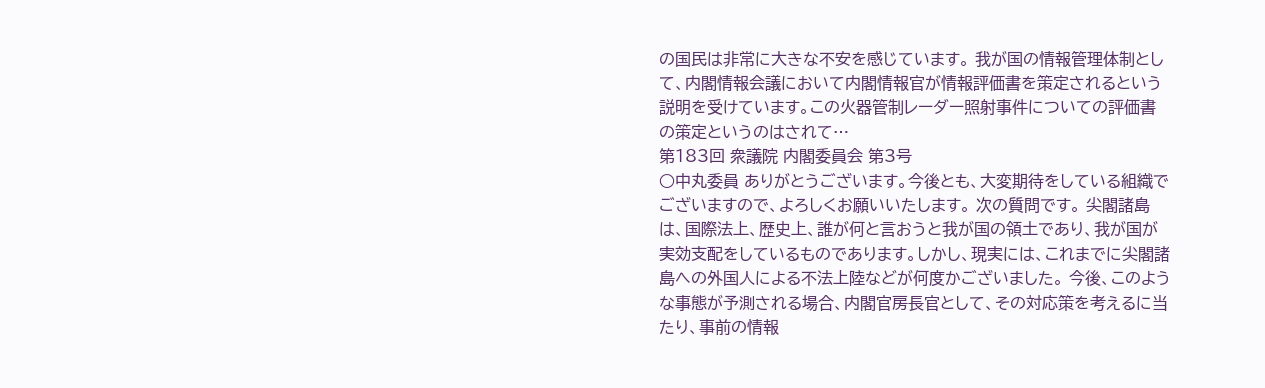の国民は非常に大きな不安を感じています。 我が国の情報管理体制として、内閣情報会議において内閣情報官が情報評価書を策定されるという説明を受けています。この火器管制レーダー照射事件についての評価書の策定というのはされて…
第183回 衆議院 内閣委員会 第3号
○中丸委員 ありがとうございます。今後とも、大変期待をしている組織でございますので、よろしくお願いいたします。 次の質問です。 尖閣諸島は、国際法上、歴史上、誰が何と言おうと我が国の領土であり、我が国が実効支配をしているものであります。しかし、現実には、これまでに尖閣諸島への外国人による不法上陸などが何度かございました。 今後、このような事態が予測される場合、内閣官房長官として、その対応策を考えるに当たり、事前の情報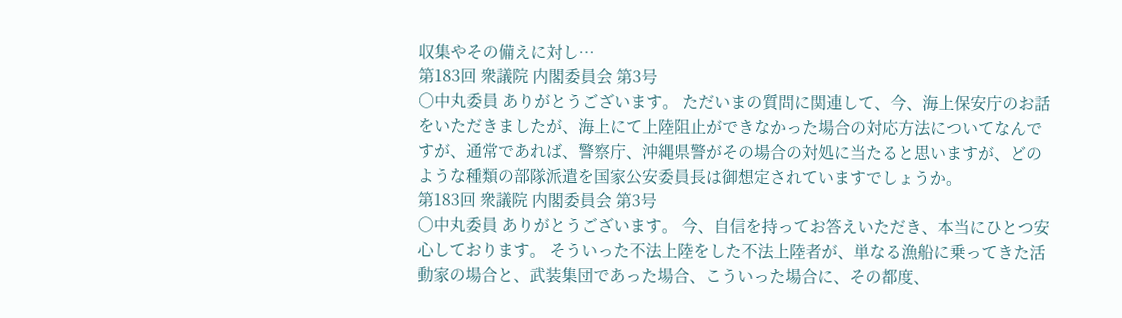収集やその備えに対し…
第183回 衆議院 内閣委員会 第3号
○中丸委員 ありがとうございます。 ただいまの質問に関連して、今、海上保安庁のお話をいただきましたが、海上にて上陸阻止ができなかった場合の対応方法についてなんですが、通常であれば、警察庁、沖縄県警がその場合の対処に当たると思いますが、どのような種類の部隊派遣を国家公安委員長は御想定されていますでしょうか。
第183回 衆議院 内閣委員会 第3号
○中丸委員 ありがとうございます。 今、自信を持ってお答えいただき、本当にひとつ安心しております。 そういった不法上陸をした不法上陸者が、単なる漁船に乗ってきた活動家の場合と、武装集団であった場合、こういった場合に、その都度、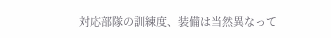対応部隊の訓練度、装備は当然異なって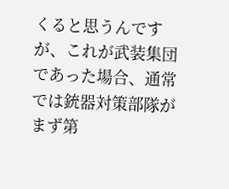くると思うんですが、これが武装集団であった場合、通常では銃器対策部隊がまず第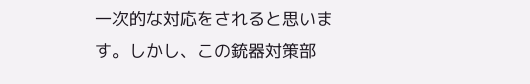一次的な対応をされると思います。しかし、この銃器対策部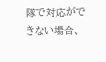隊で対応ができない場合、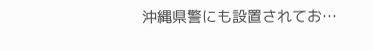沖縄県警にも設置されてお…